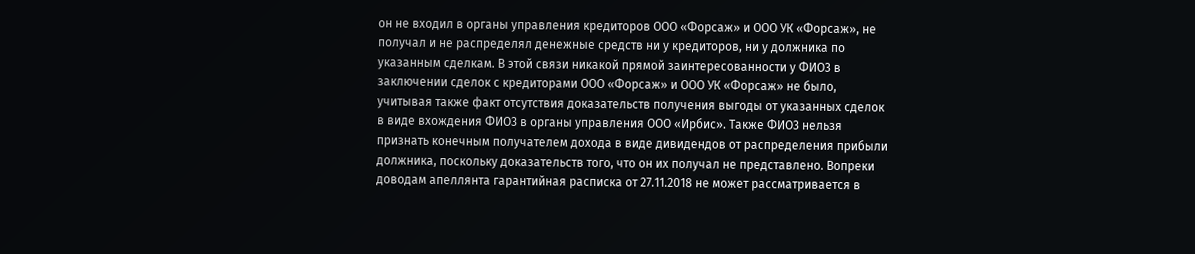он не входил в органы управления кредиторов ООО «Форсаж» и ООО УК «Форсаж», не получал и не распределял денежные средств ни у кредиторов, ни у должника по указанным сделкам. В этой связи никакой прямой заинтересованности у ФИО3 в заключении сделок с кредиторами ООО «Форсаж» и ООО УК «Форсаж» не было, учитывая также факт отсутствия доказательств получения выгоды от указанных сделок в виде вхождения ФИО3 в органы управления ООО «Ирбис». Также ФИО3 нельзя признать конечным получателем дохода в виде дивидендов от распределения прибыли должника, поскольку доказательств того, что он их получал не представлено. Вопреки доводам апеллянта гарантийная расписка от 27.11.2018 не может рассматривается в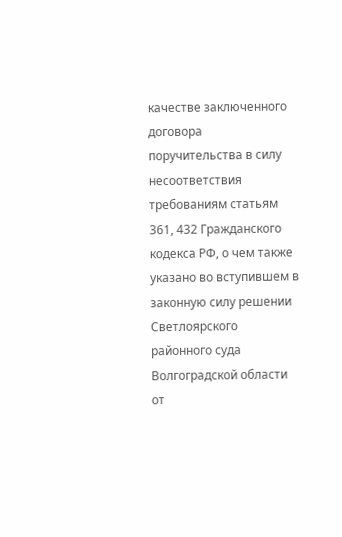качестве заключенного договора поручительства в силу несоответствия требованиям статьям 361, 432 Гражданского кодекса РФ, о чем также указано во вступившем в законную силу решении Светлоярского районного суда Волгоградской области от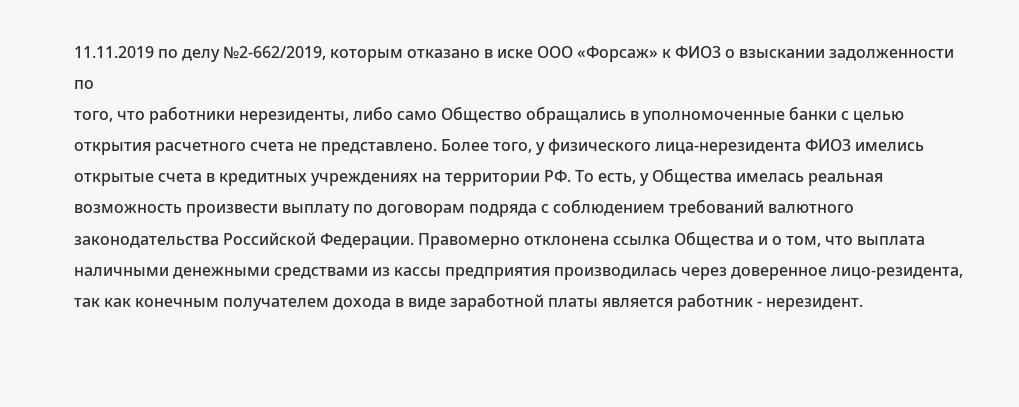11.11.2019 по делу №2-662/2019, которым отказано в иске ООО «Форсаж» к ФИО3 о взыскании задолженности по
того, что работники нерезиденты, либо само Общество обращались в уполномоченные банки с целью открытия расчетного счета не представлено. Более того, у физического лица-нерезидента ФИО3 имелись открытые счета в кредитных учреждениях на территории РФ. То есть, у Общества имелась реальная возможность произвести выплату по договорам подряда с соблюдением требований валютного законодательства Российской Федерации. Правомерно отклонена ссылка Общества и о том, что выплата наличными денежными средствами из кассы предприятия производилась через доверенное лицо-резидента, так как конечным получателем дохода в виде заработной платы является работник - нерезидент.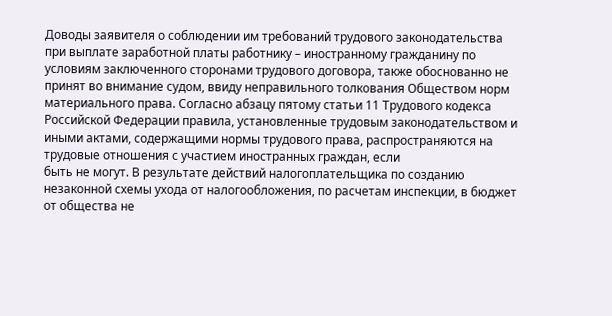Доводы заявителя о соблюдении им требований трудового законодательства при выплате заработной платы работнику – иностранному гражданину по условиям заключенного сторонами трудового договора, также обоснованно не принят во внимание судом, ввиду неправильного толкования Обществом норм материального права. Согласно абзацу пятому статьи 11 Трудового кодекса Российской Федерации правила, установленные трудовым законодательством и иными актами, содержащими нормы трудового права, распространяются на трудовые отношения с участием иностранных граждан, если
быть не могут. В результате действий налогоплательщика по созданию незаконной схемы ухода от налогообложения, по расчетам инспекции, в бюджет от общества не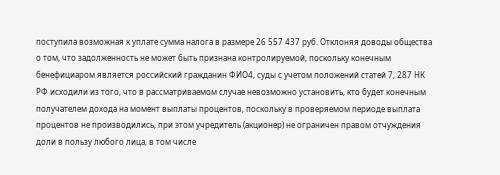поступила возможная к уплате сумма налога в размере 26 557 437 руб. Отклоняя доводы общества о том, что задолженность не может быть признана контролируемой, поскольку конечным бенефициаром является российский гражданин ФИО4, суды с учетом положений статей 7, 287 НК РФ исходили из того, что в рассматриваемом случае невозможно установить, кто будет конечным получателем дохода на момент выплаты процентов, поскольку в проверяемом периоде выплата процентов не производились, при этом учредитель (акционер) не ограничен правом отчуждения доли в пользу любого лица, в том числе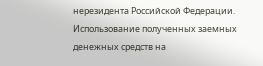нерезидента Российской Федерации. Использование полученных заемных денежных средств на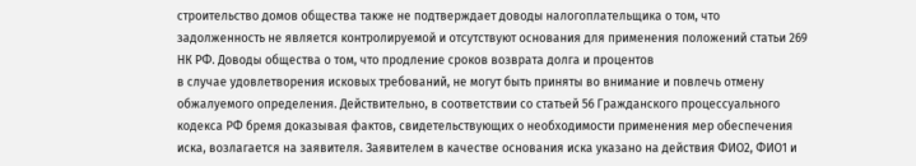строительство домов общества также не подтверждает доводы налогоплательщика о том, что задолженность не является контролируемой и отсутствуют основания для применения положений статьи 269 НК РФ. Доводы общества о том, что продление сроков возврата долга и процентов
в случае удовлетворения исковых требований, не могут быть приняты во внимание и повлечь отмену обжалуемого определения. Действительно, в соответствии со статьей 56 Гражданского процессуального кодекса РФ бремя доказывая фактов, свидетельствующих о необходимости применения мер обеспечения иска, возлагается на заявителя. Заявителем в качестве основания иска указано на действия ФИО2, ФИО1 и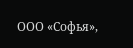ООО «Софья»,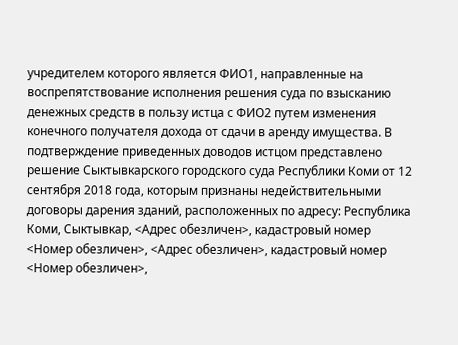учредителем которого является ФИО1, направленные на воспрепятствование исполнения решения суда по взысканию денежных средств в пользу истца с ФИО2 путем изменения конечного получателя дохода от сдачи в аренду имущества. В подтверждение приведенных доводов истцом представлено решение Сыктывкарского городского суда Республики Коми от 12 сентября 2018 года, которым признаны недействительными договоры дарения зданий, расположенных по адресу: Республика Коми, Сыктывкар, <Адрес обезличен>, кадастровый номер <Номер обезличен>, <Адрес обезличен>, кадастровый номер <Номер обезличен>,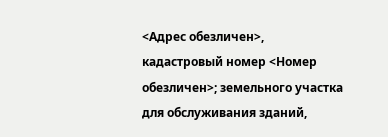<Адрес обезличен>, кадастровый номер <Номер обезличен>; земельного участка для обслуживания зданий,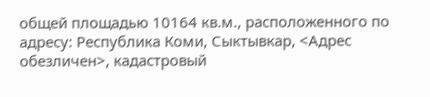общей площадью 10164 кв.м., расположенного по адресу: Республика Коми, Сыктывкар, <Адрес обезличен>, кадастровый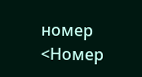номер <Номер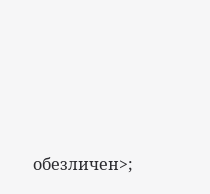обезличен>;